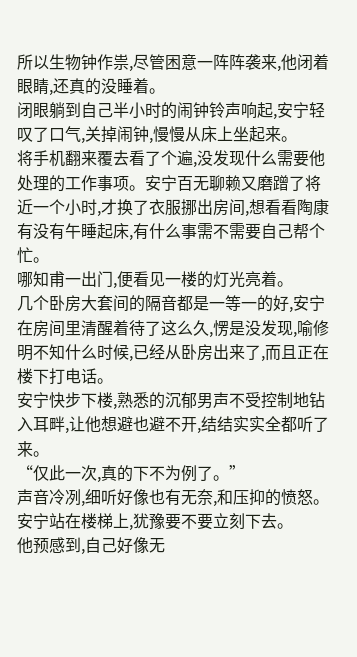所以生物钟作祟,尽管困意一阵阵袭来,他闭着眼睛,还真的没睡着。
闭眼躺到自己半小时的闹钟铃声响起,安宁轻叹了口气,关掉闹钟,慢慢从床上坐起来。
将手机翻来覆去看了个遍,没发现什么需要他处理的工作事项。安宁百无聊赖又磨蹭了将近一个小时,才换了衣服挪出房间,想看看陶康有没有午睡起床,有什么事需不需要自己帮个忙。
哪知甫一出门,便看见一楼的灯光亮着。
几个卧房大套间的隔音都是一等一的好,安宁在房间里清醒着待了这么久,愣是没发现,喻修明不知什么时候,已经从卧房出来了,而且正在楼下打电话。
安宁快步下楼,熟悉的沉郁男声不受控制地钻入耳畔,让他想避也避不开,结结实实全都听了来。
“仅此一次,真的下不为例了。”
声音冷冽,细听好像也有无奈,和压抑的愤怒。
安宁站在楼梯上,犹豫要不要立刻下去。
他预感到,自己好像无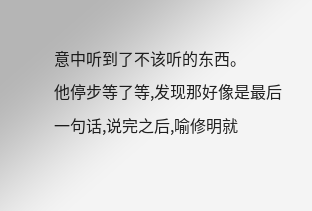意中听到了不该听的东西。
他停步等了等,发现那好像是最后一句话,说完之后,喻修明就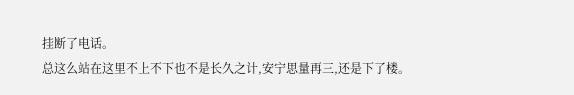挂断了电话。
总这么站在这里不上不下也不是长久之计,安宁思量再三,还是下了楼。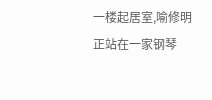一楼起居室,喻修明正站在一家钢琴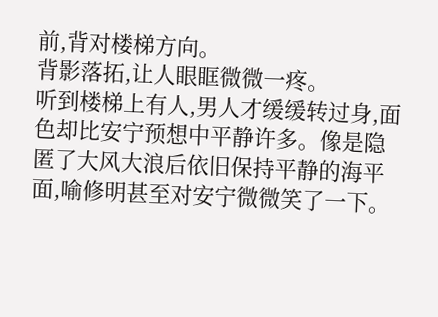前,背对楼梯方向。
背影落拓,让人眼眶微微一疼。
听到楼梯上有人,男人才缓缓转过身,面色却比安宁预想中平静许多。像是隐匿了大风大浪后依旧保持平静的海平面,喻修明甚至对安宁微微笑了一下。